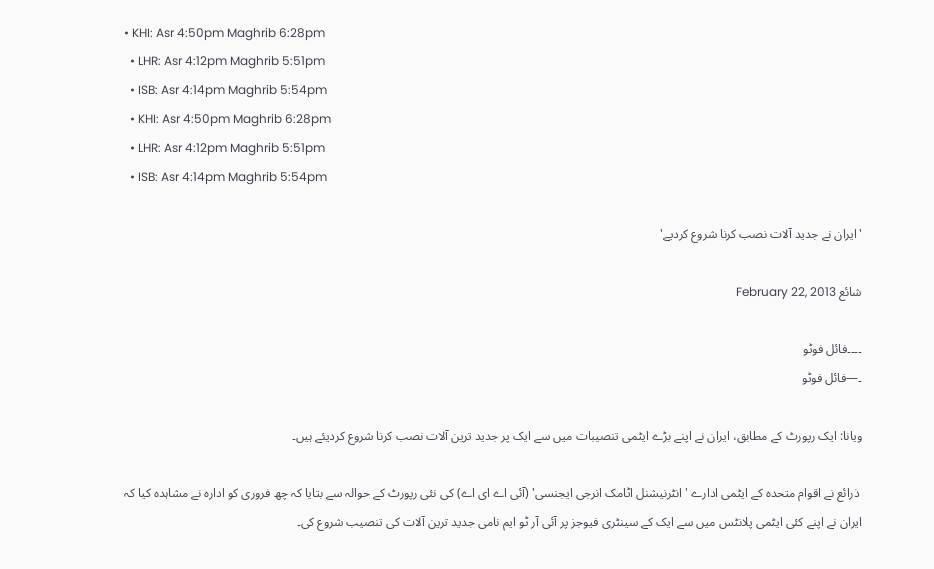• KHI: Asr 4:50pm Maghrib 6:28pm
  • LHR: Asr 4:12pm Maghrib 5:51pm
  • ISB: Asr 4:14pm Maghrib 5:54pm
  • KHI: Asr 4:50pm Maghrib 6:28pm
  • LHR: Asr 4:12pm Maghrib 5:51pm
  • ISB: Asr 4:14pm Maghrib 5:54pm

'ایران نے جدید آلات نصب کرنا شروع کردیے'

شائع February 22, 2013

۔۔۔۔فائل فوٹو
۔—فائل فوٹو

ویانا: ایک رپورٹ کے مطابق، ایران نے اپنے بڑے ایٹمی تنصیبات میں سے ایک پر جدید ترین آلات نصب کرنا شروع کردیئے ہیں۔

 ذرائع نے اقوام متحدہ کے ایٹمی ادارے 'انٹرنیشنل اٹامک انرجی ایجنسی' (آئی اے ای اے) کی نئی رپورٹ کے حوالہ سے بتایا کہ چھ فروری کو ادارہ نے مشاہدہ کیا کہ ایران نے اپنے کئی ایٹمی پلانٹس میں سے ایک کے سینٹری فیوجز پر آئی آر ٹو ایم نامی جدید ترین آلات کی تنصیب شروع کی۔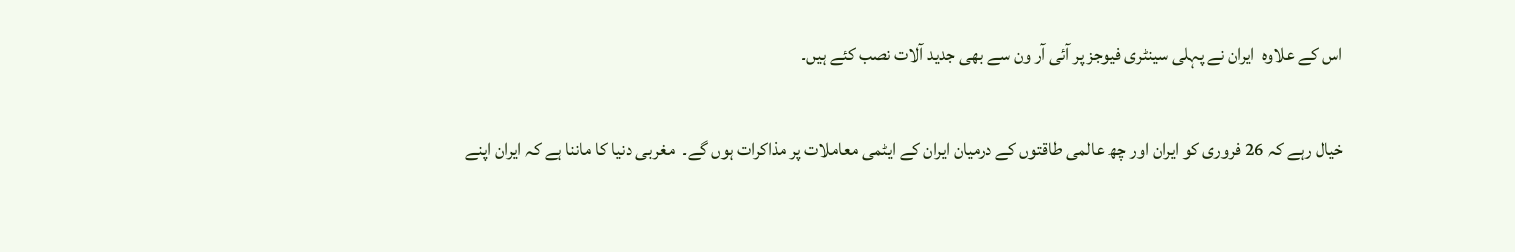اس کے علاوہ  ایران نے پہلی سینٹری فیوجز پر آئی آر ون سے بھی جدید آلات نصب کئے ہیں۔

خیال رہے کہ 26 فروری کو ایران اور چھ عالمی طاقتوں کے درمیان ایران کے ایٹمی معاملات پر مذاکرات ہوں گے۔  مغربی دنیا کا ماننا ہے کہ ایران اپنے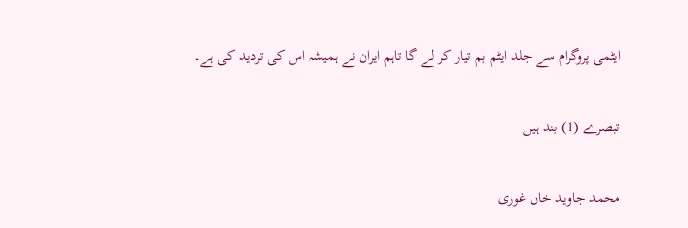ایٹمی پروگرام سے جلد ایٹم بم تیار کر لے گا تاہم ایران نے ہمیشہ اس کی تردید کی ہے۔

تبصرے (1) بند ہیں

محمد جاوید خاں غوری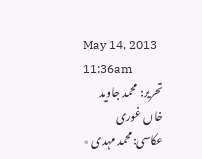May 14, 2013 11:36am
تحریر: محمد جاوید خاں غوری عکاسی:محمد مہدی ٭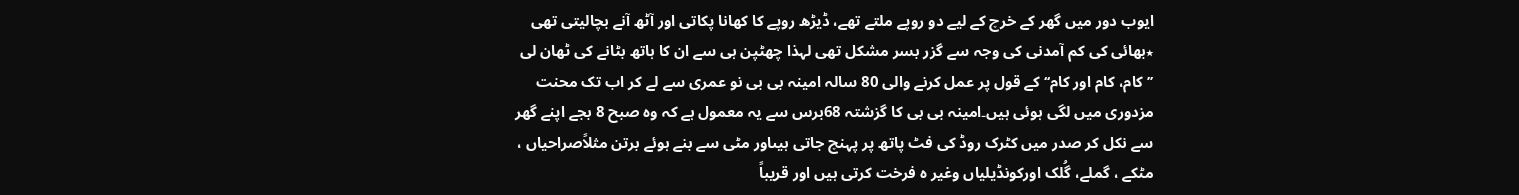ایوب دور میں گھر کے خرچ کے لیے دو روپے ملتے تھے، ڈیڑھ روپے کا کھانا پکاتی اور آٹھ آنے بچالیتی تھی ٭بھائی کی کم آمدنی کی وجہ سے گزر بسر مشکل تھی لہذا چھٹپن ہی سے ان کا ہاتھ بٹانے کی ٹھان لی ’’ کام، کام اور کام‘‘ کے قول پر عمل کرنے والی 80 سالہ امینہ بی بی نو عمری سے لے کر اب تک محنت مزدوری میں لگی ہوئی ہیں۔امینہ بی بی کا گزشتہ 68برس سے یہ معمول ہے کہ وہ صبح 8 بجے اپنے گھر سے نکل کر صدر میں کٹرک روڈ کی فٹ پاتھ پر پہنچ جاتی ہیںاور مٹی سے بنے ہوئے برتن مثلاًصراحیاں ، مٹکے ، گملے، گُلک اورکونڈیلیاں وغیر ہ فرخت کرتی ہیں اور قریباً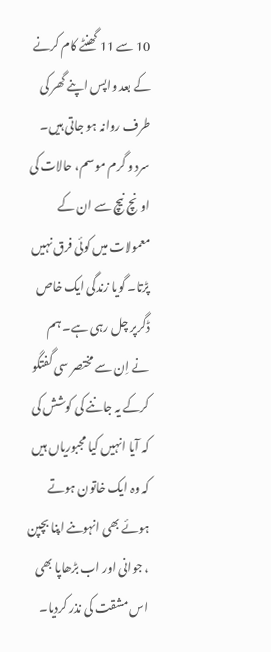10 سے 11 گھنٹے کام کرنے کے بعد واپس اپنے گھر کی طرف روانہ ہو جاتی ہیں۔ سرد و گرم موسم، حالات کی اونچ نیچ سے ان کے معمولات میں کوئی فرق نہیں پڑتا۔ گویا زندگی ایک خاص ڈگرپر چل رہی ہے۔ ہم نے اِن سے مختصر سی گفتگو کرکے یہ جاننے کی کوشش کی کہ آیا انہیں کیا مجبوریاں ہیں کہ وہ ایک خاتون ہوتے ہوئے بھی انہوںنے اپنا بچپن ، جوانی اور اب بڑھاپا بھی اس مشقت کی نذر کردیا۔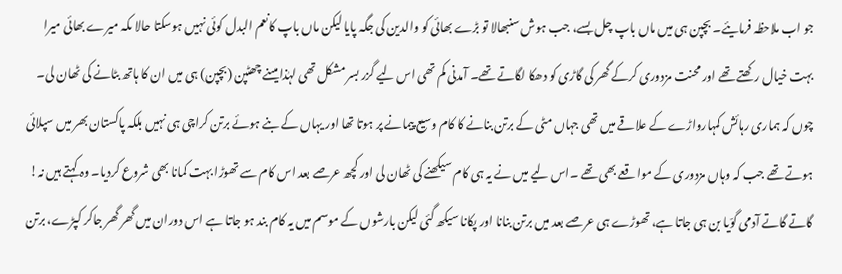جو اب ملاحظہ فرمایئے۔ بچپن ہی میں ماں باپ چل بسے، جب ہوش سنبھالا تو بڑے بھائی کو والدین کی جگہ پایا لیکن ماں باپ کانعم البدل کوئی نہیں ہوسکتا حالا ںکہ میرے بھائی میرا بہت خیال رکھتے تھے اور محنت مزدوری کرکے گھر کی گاڑی کو دھکا لگاتے تھے۔ آمدنی کم تھی اس لیے گزر بسر مشکل تھی لہٰذا میںنے چھٹپن (بچپن) ہی میں ان کا ہاتھ بٹانے کی ٹھان لی۔ چوں کہ ہماری رہائش کمہارواڑے کے علاقے میں تھی جہاں مٹی کے برتن بنانے کا کام وسیع پیمانے پر ہوتا تھا اور یہاں کے بنے ہوئے برتن کراچی ہی نہیں بلکہ پاکستان بھر میں سپلائی ہوتے تھے جب کہ وہاں مزدوری کے مواقعے بھی تھے ۔اس لیے میں نے یہ ہی کام سیکھنے کی ٹھان لی اور کچھ عرصے بعد اس کام سے تھوڑا بہت کمانا بھی شروع کردیا۔ وہ کہتے ہیں نہ! گاتے گاتے آدمی گوّیا بن ہی جاتا ہے، تھوڑے ہی عرصے بعد میں برتن بنانا اور پکانا سیکھ گئی لیکن بارشوں کے موسم میں یہ کام بند ہو جاتا ہے اس دوران میں گھر گھر جاکر کپڑے، برتن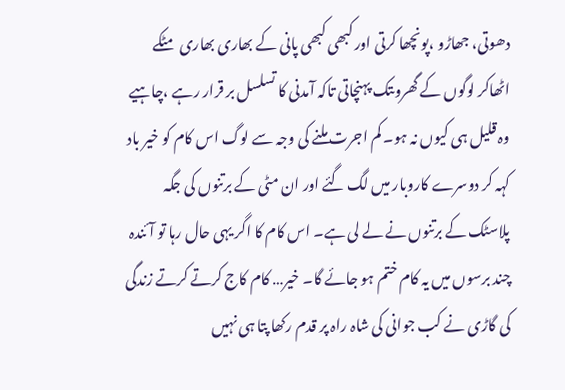دھوتی، جھاڑو ،پونچھا کرتی اور کبھی کبھی پانی کے بھاری بھاری مٹکے اٹھاکر لوگوں کے گھروںتک پہنچاتی تاکہ آمدنی کا تسلسل بر قرار رہے ،چاہیے وہ قلیل ہی کیوں نہ ہو۔ کم اجرت ملنے کی وجہ سے لوگ اس کام کو خیر باد کہہ کر دوسرے کاروبار میں لگ گئے اور ان مٹی کے برتنوں کی جگہ پلاسٹک کے برتنوں نے لے لی ہے۔ اس کام کا اگر یہی حال رہا تو آئندہ چند برسوں میں یہ کام ختم ہو جائے گا۔ خیر… کام کاج کرتے کرتے زندگی کی گاڑی نے کب جوانی کی شاہ راہ پر قدم رکھا پتا ہی نہیں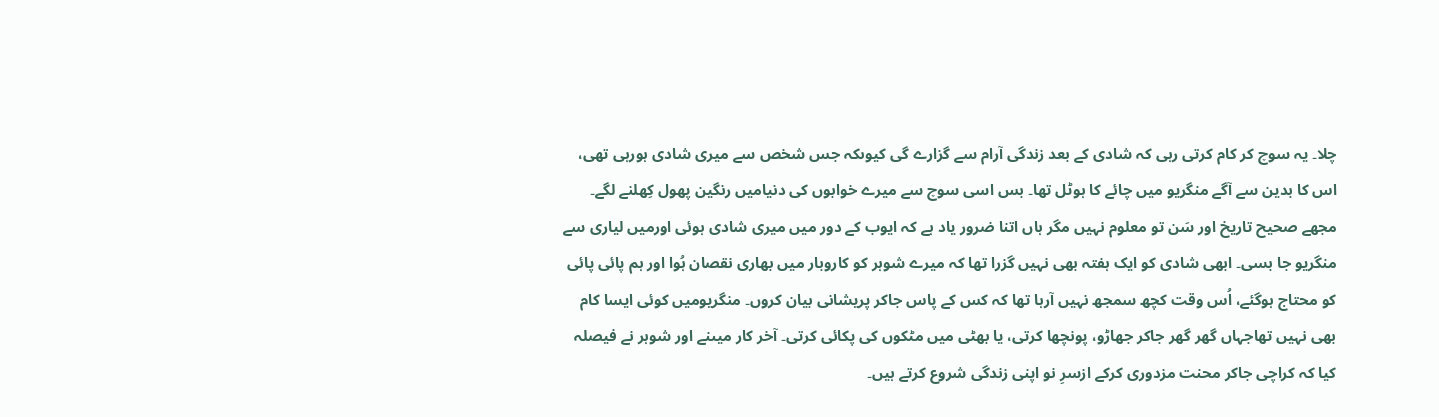چلا۔ یہ سوچ کر کام کرتی رہی کہ شادی کے بعد زندگی آرام سے گزارے گی کیوںکہ جس شخص سے میری شادی ہورہی تھی، اس کا بدین سے آگے منگریو میں چائے کا ہوٹل تھا۔ بس اسی سوچ سے میرے خوابوں کی دنیامیں رنگین پھول کِھلنے لگے۔ مجھے صحیح تاریخ اور سَن تو معلوم نہیں مگر ہاں اتنا ضرور یاد ہے کہ ایوب کے دور میں میری شادی ہوئی اورمیں لیاری سے منگریو جا بسی۔ ابھی شادی کو ایک ہفتہ بھی نہیں گزرا تھا کہ میرے شوہر کو کاروبار میں بھاری نقصان ہُوا اور ہم پائی پائی کو محتاج ہوگئے، اُس وقت کچھ سمجھ نہیں آرہا تھا کہ کس کے پاس جاکر پریشانی بیان کروں۔ منگریومیں کوئی ایسا کام بھی نہیں تھاجہاں گھر گھر جاکر جھاڑو، پونچھا کرتی، یا بھٹی میں مٹکوں کی پکائی کرتی۔ آخر کار میںنے اور شوہر نے فیصلہ کیا کہ کراچی جاکر محنت مزدوری کرکے ازسرِ نو اپنی زندگی شروع کرتے ہیں۔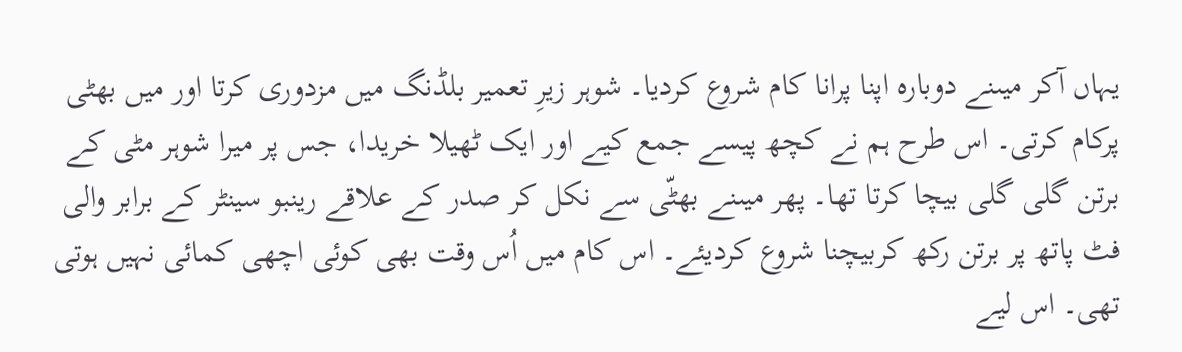یہاں آکر میںنے دوبارہ اپنا پرانا کام شروع کردیا۔ شوہر زیرِ تعمیر بلڈنگ میں مزدوری کرتا اور میں بھٹی پرکام کرتی۔ اس طرح ہم نے کچھ پیسے جمع کیے اور ایک ٹھیلا خریدا، جس پر میرا شوہر مٹی کے برتن گلی گلی بیچا کرتا تھا۔ پھر میںنے بھٹّی سے نکل کر صدر کے علاقے رینبو سینٹر کے برابر والی فٹ پاتھ پر برتن رکھ کربیچنا شروع کردیئے۔ اس کام میں اُس وقت بھی کوئی اچھی کمائی نہیں ہوتی تھی۔ اس لیے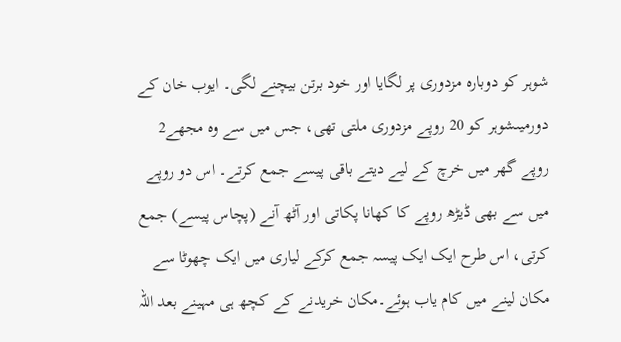شوہر کو دوبارہ مزدوری پر لگایا اور خود برتن بیچنے لگی۔ ایوب خان کے دورمیںشوہر کو 20 روپے مزدوری ملتی تھی، جس میں سے وہ مجھے2 روپے گھر میں خرچ کے لیے دیتے باقی پیسے جمع کرتے۔ اس دو روپے میں سے بھی ڈیڑھ روپے کا کھانا پکاتی اور آٹھ آنے (پچاس پیسے) جمع کرتی، اس طرح ایک ایک پیسہ جمع کرکے لیاری میں ایک چھوٹا سے مکان لینے میں کام یاب ہوئے۔مکان خریدنے کے کچھ ہی مہینے بعد اللہ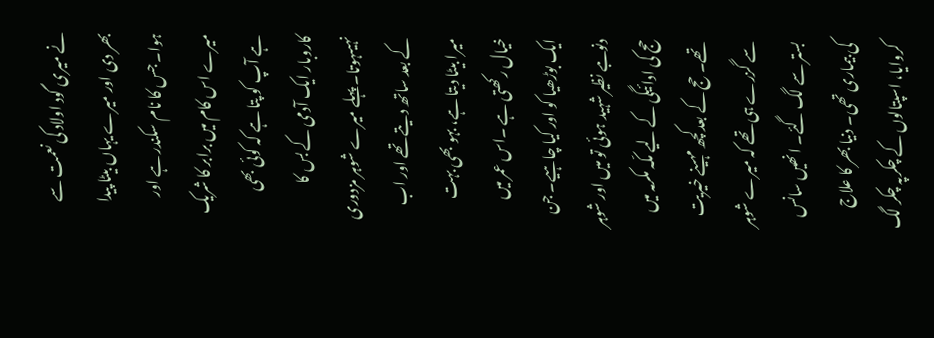نے میری گود اولاد کی نعمت سے بھر دی اور میرے یہاں بیٹا پیدا ہوا۔ جس کا نام سکندر ہے اور میرے اس کام میں برابر کا شریک ہے آپ کو پتا ہے کہ کوئی بھی کاروبار ایک آدمی کے بس کا نہیںہوتا۔ پہلے میرے شوہر مزدوری کے بعد ساتھ دیتے تھے اور اب میرا بیٹا دیتا ہے، بہو بھی بہت خیال رکھتی ہے ۔اس عمر میں ایک بوڑھیا کو اور کیا چاہیے۔ جن دنوںبے نظیر شہید ہوئی تو میں اور شوہر حج کی ادائیگی کے لیے مکّہ مکرمہ میں تھے۔ حج کے بعدکچھ مہینے خیریت سے گزرے ہی تھے کہ میرے شوہر بستر سے لگ گئے۔ انھیں سانس کی بیماری تھی۔ دنیا بھر کا علاج کروایا، اسپتالوں کے چکرپہ چکر لگ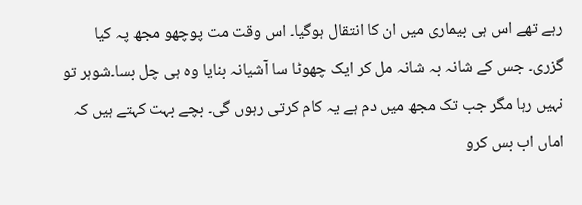رہے تھے اس ہی بیماری میں ان کا انتقال ہوگیا۔ اس وقت مت پوچھو مجھ پہ کیا گزری۔ جس کے شانہ بہ شانہ مل کر ایک چھوٹا سا آشیانہ بنایا وہ ہی چل بسا۔شوہر تو نہیں رہا مگر جب تک مجھ میں دم ہے یہ کام کرتی رہوں گی۔ بچے بہت کہتے ہیں کہ اماں اب بس کرو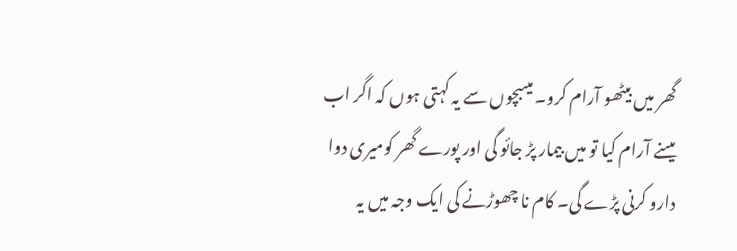گھر میں بیٹھو آرام کرو۔ میںبچوں سے یہ کہتی ہوں کہ اگر اب میںنے آرام کیا تو میں بیمار پڑ جائو گی اور پورے گھر کومیری دوا دارو کرنی پڑے گی۔ کام نا چھوڑنے کی ایک وجہ میں یہ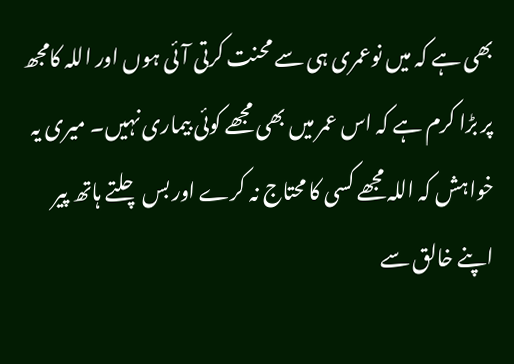بھی ہے کہ میں نوعمری ہی سے محنت کرتی آئی ہوں اور اللہ کامجھ پر بڑا کرم ہے کہ اس عمر میں بھی مجھے کوئی بیماری نہیں۔ میری یہ خواہش کہ اللہ مجھے کسی کا محتاج نہ کرے اور بس چلتے ہاتھ پیر اپنے خالق سے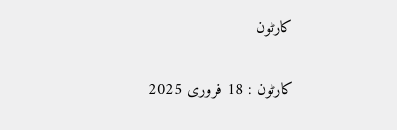کارٹون

کارٹون : 18 فروری 2025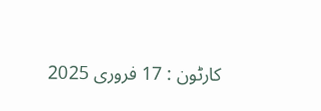کارٹون : 17 فروری 2025